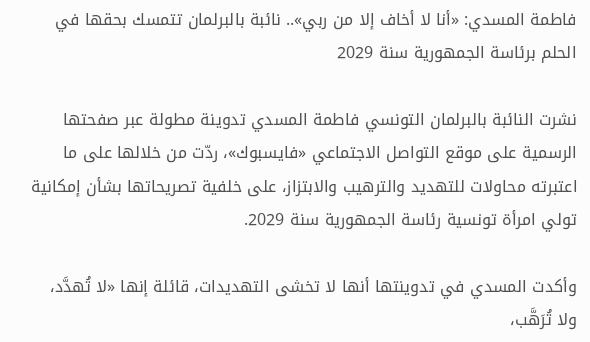فاطمة المسدي: «أنا لا أخاف إلا من ربي».. نائبة بالبرلمان تتمسك بحقها في الحلم برئاسة الجمهورية سنة 2029

نشرت النائبة بالبرلمان التونسي فاطمة المسدي تدوينة مطولة عبر صفحتها الرسمية على موقع التواصل الاجتماعي «فايسبوك»، ردّت من خلالها على ما اعتبرته محاولات للتهديد والترهيب والابتزاز، على خلفية تصريحاتها بشأن إمكانية تولي امرأة تونسية رئاسة الجمهورية سنة 2029.

وأكدت المسدي في تدوينتها أنها لا تخشى التهديدات، قائلة إنها «لا تُهدَّد، ولا تُرَهَّب،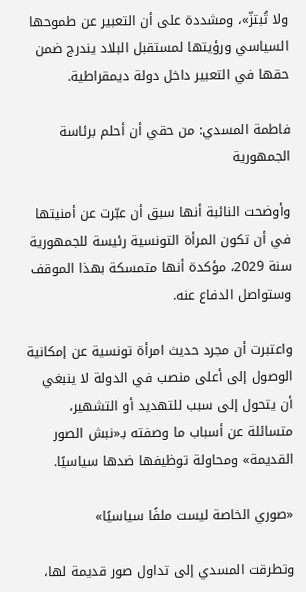ولا تُبتزّ»، ومشددة على أن التعبير عن طموحها السياسي ورؤيتها لمستقبل البلاد يندرج ضمن حقها في التعبير داخل دولة ديمقراطية.

فاطمة المسدي: من حقي أن أحلم برئاسة الجمهورية

وأوضحت النائبة أنها سبق أن عبّرت عن أمنيتها في أن تكون المرأة التونسية رئيسة للجمهورية سنة 2029، مؤكدة أنها متمسكة بهذا الموقف وستواصل الدفاع عنه.

واعتبرت أن مجرد حديث امرأة تونسية عن إمكانية الوصول إلى أعلى منصب في الدولة لا ينبغي أن يتحول إلى سبب للتهديد أو التشهير، متسائلة عن أسباب ما وصفته بـ«نبش الصور القديمة» ومحاولة توظيفها ضدها سياسيًا.

«صوري الخاصة ليست ملفًا سياسيًا»

وتطرقت المسدي إلى تداول صور قديمة لها،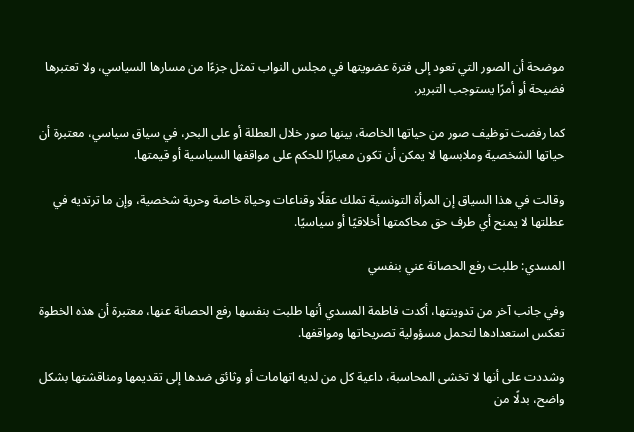موضحة أن الصور التي تعود إلى فترة عضويتها في مجلس النواب تمثل جزءًا من مسارها السياسي، ولا تعتبرها فضيحة أو أمرًا يستوجب التبرير.

كما رفضت توظيف صور من حياتها الخاصة، بينها صور خلال العطلة أو على البحر، في سياق سياسي، معتبرة أن حياتها الشخصية وملابسها لا يمكن أن تكون معيارًا للحكم على مواقفها السياسية أو قيمتها.

وقالت في هذا السياق إن المرأة التونسية تملك عقلًا وقناعات وحياة خاصة وحرية شخصية، وإن ما ترتديه في عطلتها لا يمنح أي طرف حق محاكمتها أخلاقيًا أو سياسيًا.

المسدي: طلبت رفع الحصانة عني بنفسي

وفي جانب آخر من تدوينتها، أكدت فاطمة المسدي أنها طلبت بنفسها رفع الحصانة عنها، معتبرة أن هذه الخطوة تعكس استعدادها لتحمل مسؤولية تصريحاتها ومواقفها.

وشددت على أنها لا تخشى المحاسبة، داعية كل من لديه اتهامات أو وثائق ضدها إلى تقديمها ومناقشتها بشكل واضح، بدلًا من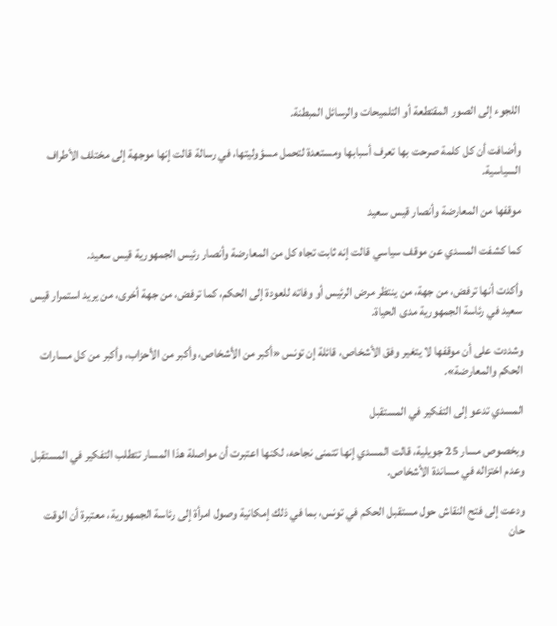اللجوء إلى الصور المقتطعة أو التلميحات والرسائل المبطنة.

وأضافت أن كل كلمة صرحت بها تعرف أسبابها ومستعدة لتحمل مسؤوليتها، في رسالة قالت إنها موجهة إلى مختلف الأطراف السياسية.

موقفها من المعارضة وأنصار قيس سعيد

كما كشفت المسدي عن موقف سياسي قالت إنه ثابت تجاه كل من المعارضة وأنصار رئيس الجمهورية قيس سعيد.

وأكدت أنها ترفض، من جهة، من ينتظر مرض الرئيس أو وفاته للعودة إلى الحكم، كما ترفض، من جهة أخرى، من يريد استمرار قيس سعيد في رئاسة الجمهورية مدى الحياة.

وشددت على أن موقفها لا يتغير وفق الأشخاص، قائلة إن تونس «أكبر من الأشخاص، وأكبر من الأحزاب، وأكبر من كل مسارات الحكم والمعارضة».

المسدي تدعو إلى التفكير في المستقبل

وبخصوص مسار 25 جويلية، قالت المسدي إنها تتمنى نجاحه، لكنها اعتبرت أن مواصلة هذا المسار تتطلب التفكير في المستقبل وعدم اختزاله في مساندة الأشخاص.

ودعت إلى فتح النقاش حول مستقبل الحكم في تونس، بما في ذلك إمكانية وصول امرأة إلى رئاسة الجمهورية، معتبرة أن الوقت حان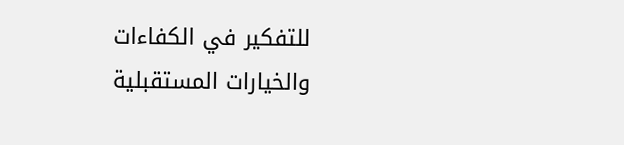للتفكير في الكفاءات والخيارات المستقبلية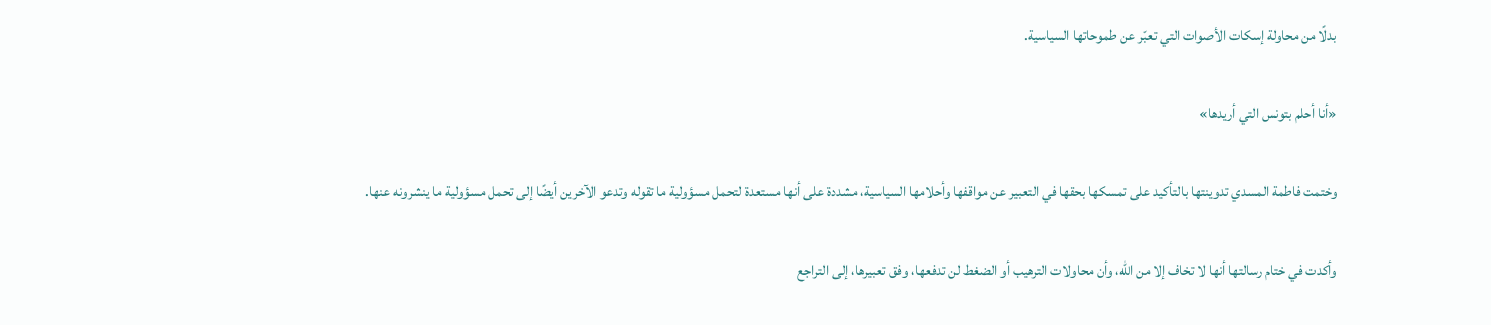بدلًا من محاولة إسكات الأصوات التي تعبّر عن طموحاتها السياسية.

«أنا أحلم بتونس التي أريدها»

وختمت فاطمة المسدي تدوينتها بالتأكيد على تمسكها بحقها في التعبير عن مواقفها وأحلامها السياسية، مشددة على أنها مستعدة لتحمل مسؤولية ما تقوله وتدعو الآخرين أيضًا إلى تحمل مسؤولية ما ينشرونه عنها.

وأكدت في ختام رسالتها أنها لا تخاف إلا من الله، وأن محاولات الترهيب أو الضغط لن تدفعها، وفق تعبيرها، إلى التراجع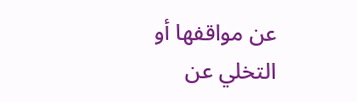عن مواقفها أو التخلي عن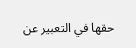حقها في التعبير عن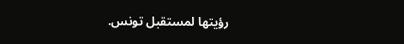رؤيتها لمستقبل تونس.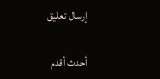إرسال تعليق

أحدث أقدم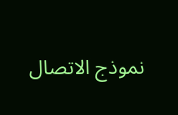نموذج الاتصال